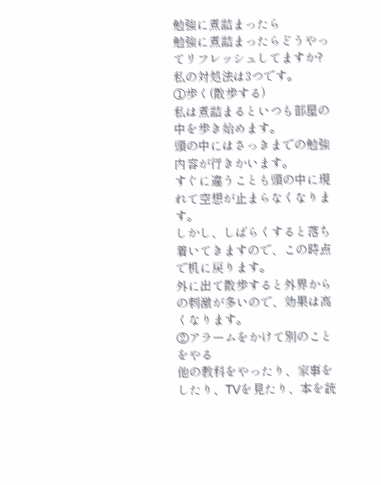勉強に煮詰まったら
勉強に煮詰まったらどうやってリフレッシュしてますか?
私の対処法は3つです。
①歩く(散歩する)
私は煮詰まるといつも部屋の中を歩き始めます。
頭の中にはさっきまでの勉強内容が行きかいます。
すぐに違うことも頭の中に現れて空想が止まらなくなります。
しかし、しばらくすると落ち着いてきますので、この時点で机に戻ります。
外に出て散歩すると外界からの刺激が多いので、効果は高くなります。
②アラームをかけて別のことをやる
他の教科をやったり、家事をしたり、TVを見たり、本を読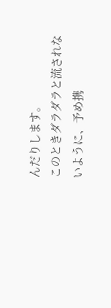んだりします。
このときダラダラと流されないように、予め携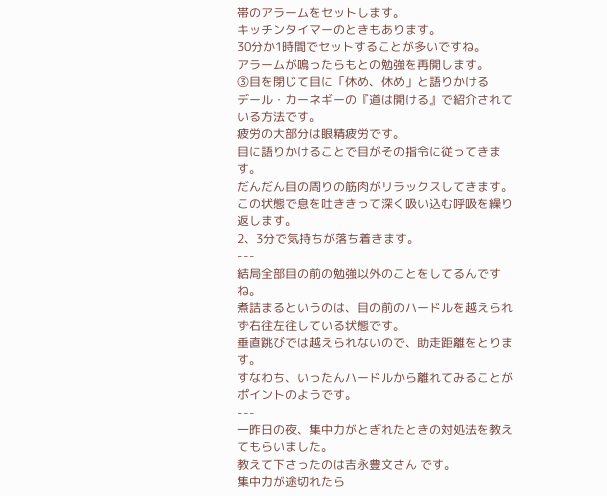帯のアラームをセットします。
キッチンタイマーのときもあります。
30分か1時間でセットすることが多いですね。
アラームが鳴ったらもとの勉強を再開します。
③目を閉じて目に「休め、休め」と語りかける
デール・カーネギーの『道は開ける』で紹介されている方法です。
疲労の大部分は眼精疲労です。
目に語りかけることで目がその指令に従ってきます。
だんだん目の周りの筋肉がリラックスしてきます。
この状態で息を吐ききって深く吸い込む呼吸を繰り返します。
2、3分で気持ちが落ち着きます。
---
結局全部目の前の勉強以外のことをしてるんですね。
煮詰まるというのは、目の前のハードルを越えられず右往左往している状態です。
垂直跳びでは越えられないので、助走距離をとります。
すなわち、いったんハードルから離れてみることがポイントのようです。
---
一昨日の夜、集中力がとぎれたときの対処法を教えてもらいました。
教えて下さったのは吉永豊文さん です。
集中力が途切れたら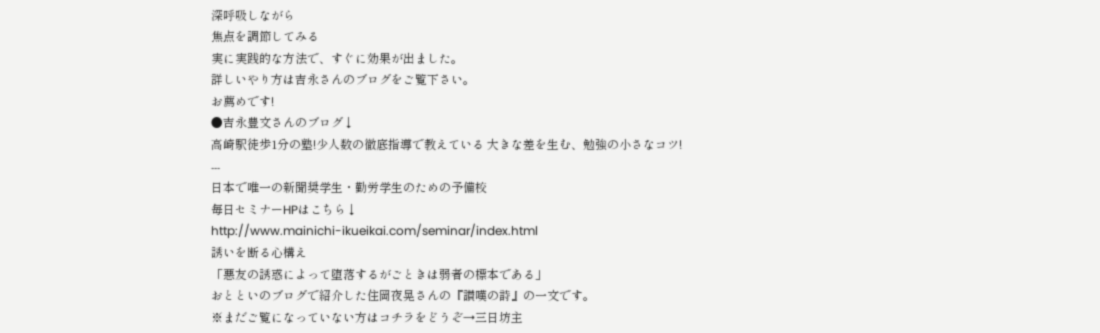深呼吸しながら
焦点を調節してみる
実に実践的な方法で、すぐに効果が出ました。
詳しいやり方は吉永さんのブログをご覧下さい。
お薦めです!
●吉永豊文さんのブログ↓
高崎駅徒歩1分の塾!少人数の徹底指導で教えている 大きな差を生む、勉強の小さなコツ!
---
日本で唯一の新聞奨学生・勤労学生のための予備校
毎日セミナーHPはこちら↓
http://www.mainichi-ikueikai.com/seminar/index.html
誘いを断る心構え
「悪友の誘惑によって堕落するがごときは弱者の標本である」
おとといのブログで紹介した住岡夜晃さんの『讃嘆の詩』の一文です。
※まだご覧になっていない方はコチラをどうぞ→三日坊主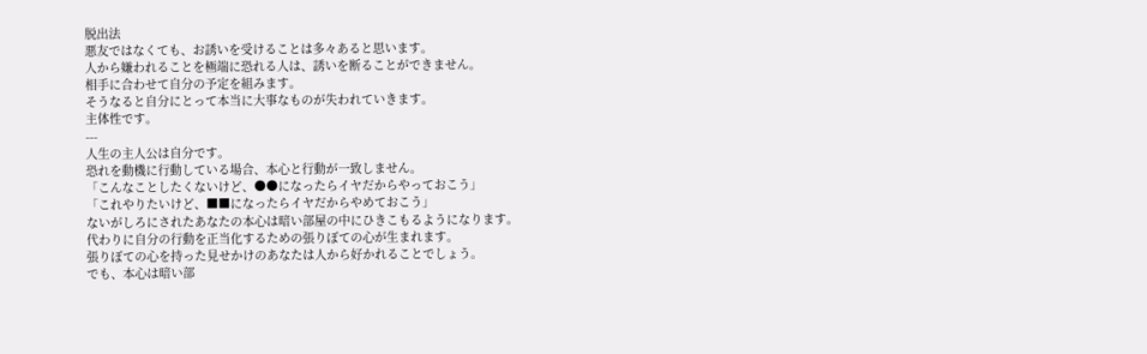脱出法
悪友ではなくても、お誘いを受けることは多々あると思います。
人から嫌われることを極端に恐れる人は、誘いを断ることができません。
相手に合わせて自分の予定を組みます。
そうなると自分にとって本当に大事なものが失われていきます。
主体性です。
---
人生の主人公は自分です。
恐れを動機に行動している場合、本心と行動が一致しません。
「こんなことしたくないけど、●●になったらイヤだからやっておこう」
「これやりたいけど、■■になったらイヤだからやめておこう」
ないがしろにされたあなたの本心は暗い部屋の中にひきこもるようになります。
代わりに自分の行動を正当化するための張りぼての心が生まれます。
張りぼての心を持った見せかけのあなたは人から好かれることでしょう。
でも、本心は暗い部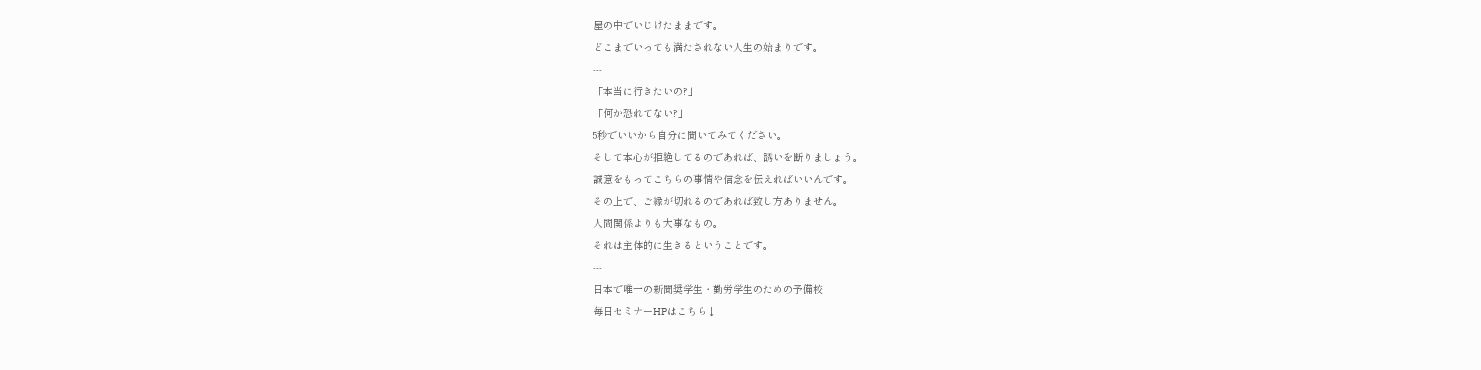屋の中でいじけたままです。
どこまでいっても満たされない人生の始まりです。
---
「本当に行きたいの?」
「何か恐れてない?」
5秒でいいから自分に聞いてみてください。
そして本心が拒絶してるのであれば、誘いを断りましょう。
誠意をもってこちらの事情や信念を伝えればいいんです。
その上で、ご縁が切れるのであれば致し方ありません。
人間関係よりも大事なもの。
それは主体的に生きるということです。
---
日本で唯一の新聞奨学生・勤労学生のための予備校
毎日セミナーHPはこちら↓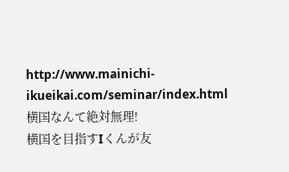http://www.mainichi-ikueikai.com/seminar/index.html
横国なんて絶対無理!
横国を目指すIくんが友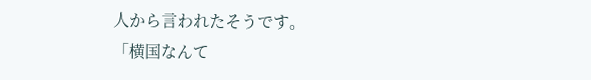人から言われたそうです。
「横国なんて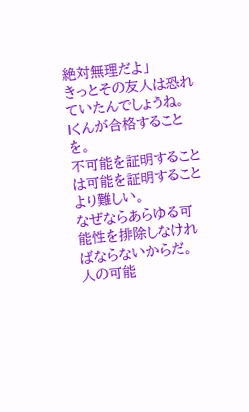絶対無理だよ」
きっとその友人は恐れていたんでしょうね。
Iくんが合格することを。
不可能を証明することは可能を証明することより難しい。
なぜならあらゆる可能性を排除しなければならないからだ。
人の可能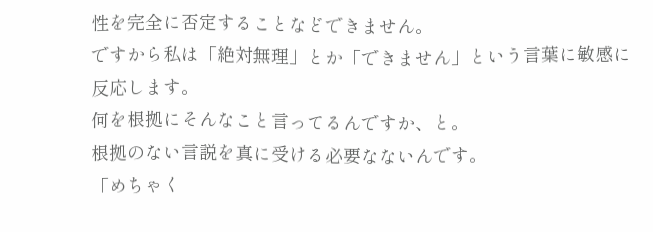性を完全に否定することなどできません。
ですから私は「絶対無理」とか「できません」という言葉に敏感に反応します。
何を根拠にそんなこと言ってるんですか、と。
根拠のない言説を真に受ける必要なないんです。
「めちゃく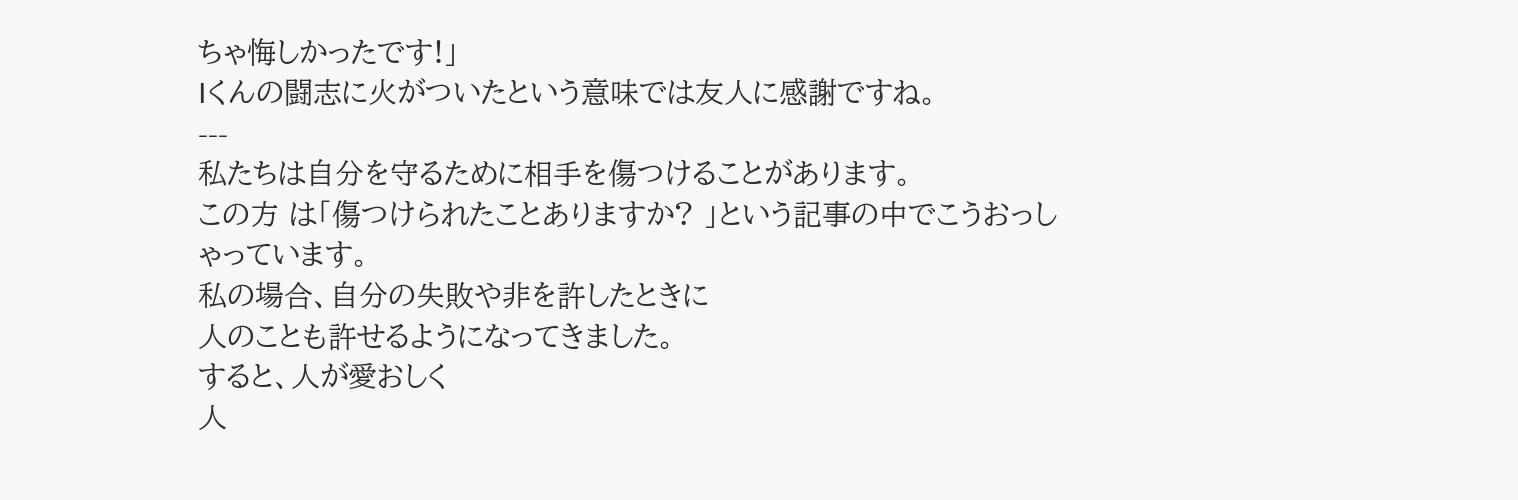ちゃ悔しかったです!」
Iくんの闘志に火がついたという意味では友人に感謝ですね。
---
私たちは自分を守るために相手を傷つけることがあります。
この方 は「傷つけられたことありますか? 」という記事の中でこうおっしゃっています。
私の場合、自分の失敗や非を許したときに
人のことも許せるようになってきました。
すると、人が愛おしく
人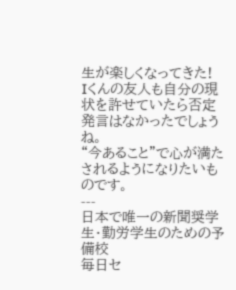生が楽しくなってきた!
Iくんの友人も自分の現状を許せていたら否定発言はなかったでしょうね。
“今あること”で心が満たされるようになりたいものです。
---
日本で唯一の新聞奨学生・勤労学生のための予備校
毎日セ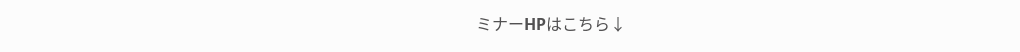ミナーHPはこちら↓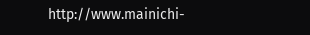http://www.mainichi-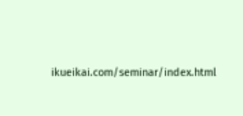ikueikai.com/seminar/index.html